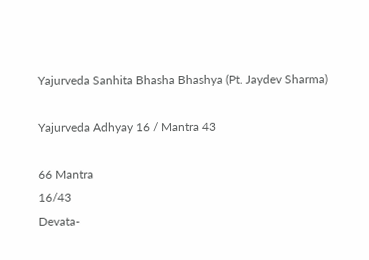Yajurveda Sanhita Bhasha Bhashya (Pt. Jaydev Sharma)

Yajurveda Adhyay 16 / Mantra 43

66 Mantra
16/43
Devata-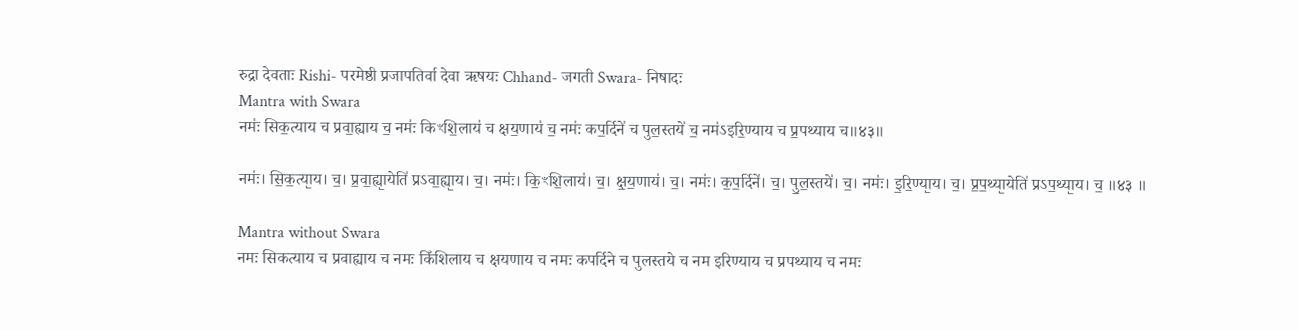रुद्रा देवताः Rishi- परमेष्ठी प्रजापतिर्वा देवा ऋषयः Chhand- जगती Swara- निषादः
Mantra with Swara
नमः॑ सिक॒त्याय च प्रवा॒ह्याय च॒ नमः॑ किꣳशि॒लाय॑ च क्षय॒णाय॑ च॒ नमः॑ कप॒र्दिने॑ च पुल॒स्तये॑ च॒ नम॑ऽइरि॒ण्याय च प्र॒पथ्याय च॥४३॥

नमः॑। सि॒क॒त्या᳖य। च॒। प्र॒वा॒ह्या᳖येति॑ प्रऽवा॒ह्या᳖य। च॒। नमः॑। कि॒ꣳशि॒लाय॑। च॒। क्ष॒य॒णाय॑। च॒। नमः॑। क॒प॒र्दिने॑। च॒। पु॒ल॒स्तये॑। च॒। नमः॑। इ॒रि॒ण्या᳖य। च॒। प्र॒प॒थ्या᳖येति॑ प्रऽप॒थ्या᳖य। च॒ ॥४३ ॥

Mantra without Swara
नमः सिकत्याय च प्रवाह्याय च नमः किँशिलाय च क्षयणाय च नमः कपर्दिने च पुलस्तये च नम इरिण्याय च प्रपथ्याय च नमः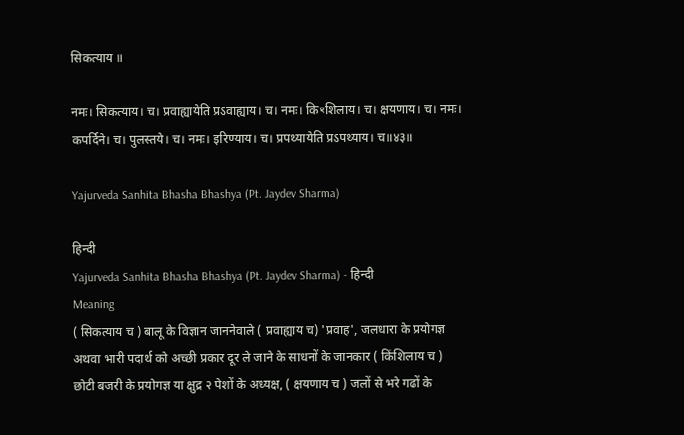सिकत्याय ॥

नमः। सिकत्याय। च। प्रवाह्यायेति प्रऽवाह्याय। च। नमः। किꣳशिलाय। च। क्षयणाय। च। नमः। कपर्दिने। च। पुलस्तये। च। नमः। इरिण्याय। च। प्रपथ्यायेति प्रऽपथ्याय। च॥४३॥

Yajurveda Sanhita Bhasha Bhashya (Pt. Jaydev Sharma)

हिन्दी
Yajurveda Sanhita Bhasha Bhashya (Pt. Jaydev Sharma) - हिन्दी
Meaning
( सिकत्याय च ) बालू के विज्ञान जाननेवाले ( प्रवाह्याय च) 'प्रवाह', जलधारा के प्रयोगज्ञ अथवा भारी पदार्थ को अच्छी प्रकार दूर ले जाने के साधनों के जानकार ( किंशिलाय च ) छोटी बजरी के प्रयोगज्ञ या क्षुद्र २ पेशों के अध्यक्ष, ( क्षयणाय च ) जलों से भरे गढों के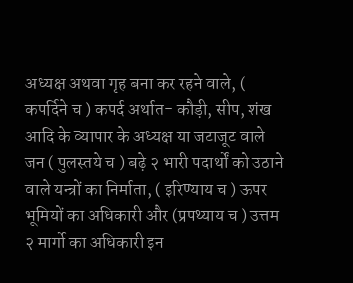अध्यक्ष अथवा गृह बना कर रहने वाले, ( कपर्दिने च ) कपर्द अर्थात- कौड़ी, सीप, शंख आदि के व्यापार के अध्यक्ष या जटाजूट वाले जन ( पुलस्तये च ) बढ़े २ भारी पदार्थों को उठाने वाले यन्त्रों का निर्माता, ( इरिण्याय च ) ऊपर भूमियों का अधिकारी और (प्रपथ्याय च ) उत्तम २ मार्गो का अधिकारी इन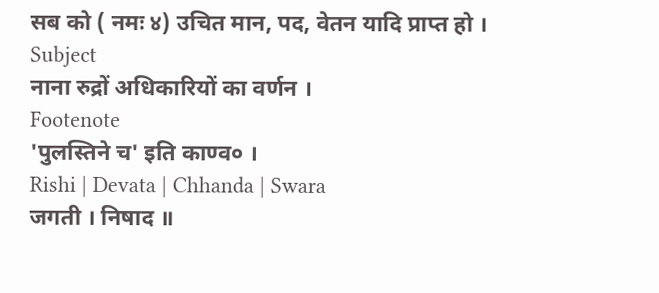सब को ( नमः ४) उचित मान, पद, वेतन यादि प्राप्त हो ।
Subject
नाना रुद्रों अधिकारियों का वर्णन ।
Footenote
'पुलस्तिने च' इति काण्व० ।
Rishi | Devata | Chhanda | Swara
जगती । निषाद ॥